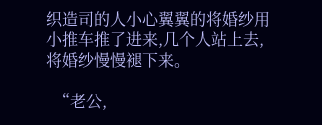织造司的人小心翼翼的将婚纱用小推车推了进来,几个人站上去,将婚纱慢慢褪下来。

  “老公,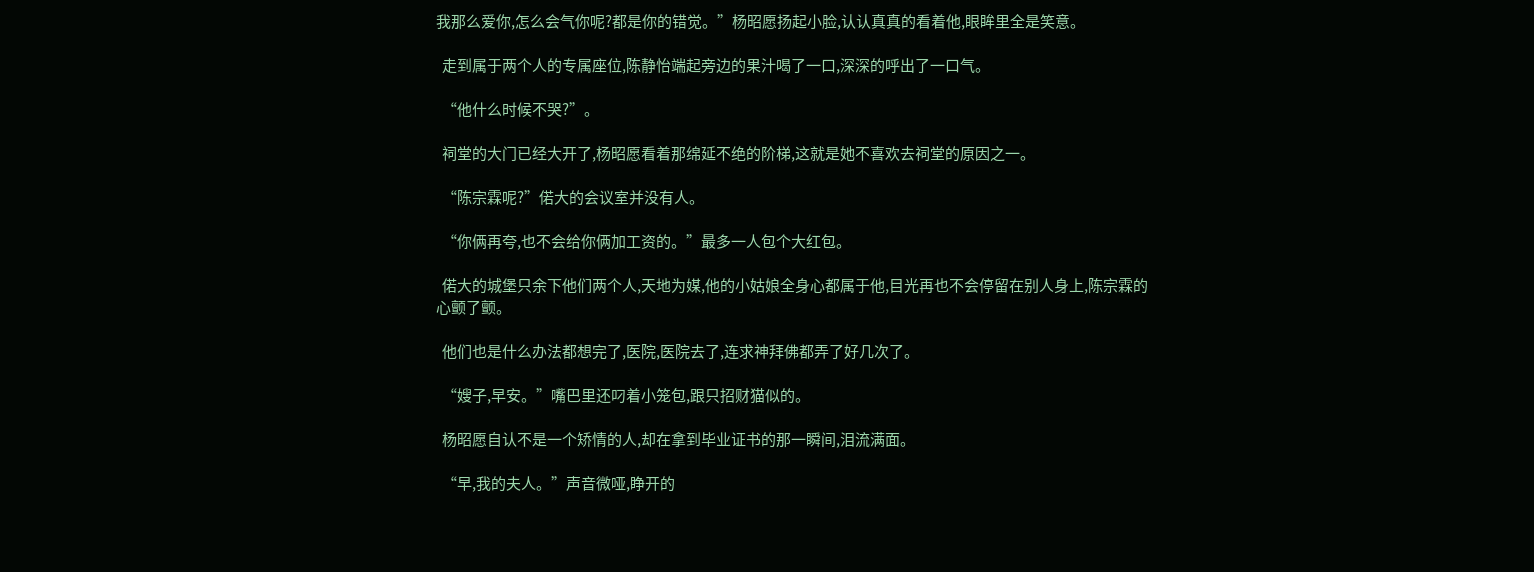我那么爱你,怎么会气你呢?都是你的错觉。”杨昭愿扬起小脸,认认真真的看着他,眼眸里全是笑意。

  走到属于两个人的专属座位,陈静怡端起旁边的果汁喝了一口,深深的呼出了一口气。

  “他什么时候不哭?”。

  祠堂的大门已经大开了,杨昭愿看着那绵延不绝的阶梯,这就是她不喜欢去祠堂的原因之一。

  “陈宗霖呢?”偌大的会议室并没有人。

  “你俩再夸,也不会给你俩加工资的。”最多一人包个大红包。

  偌大的城堡只余下他们两个人,天地为媒,他的小姑娘全身心都属于他,目光再也不会停留在别人身上,陈宗霖的心颤了颤。

  他们也是什么办法都想完了,医院,医院去了,连求神拜佛都弄了好几次了。

  “嫂子,早安。”嘴巴里还叼着小笼包,跟只招财猫似的。

  杨昭愿自认不是一个矫情的人,却在拿到毕业证书的那一瞬间,泪流满面。

  “早,我的夫人。”声音微哑,睁开的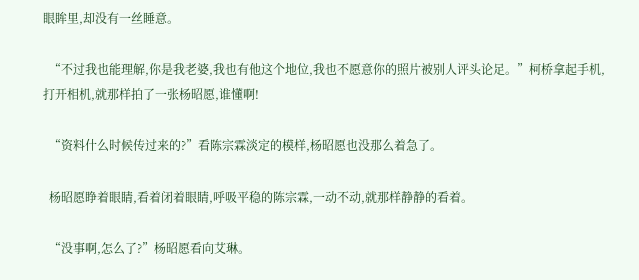眼眸里,却没有一丝睡意。

  “不过我也能理解,你是我老婆,我也有他这个地位,我也不愿意你的照片被别人评头论足。”柯桥拿起手机,打开相机,就那样拍了一张杨昭愿,谁懂啊!

  “资料什么时候传过来的?”看陈宗霖淡定的模样,杨昭愿也没那么着急了。

  杨昭愿睁着眼睛,看着闭着眼睛,呼吸平稳的陈宗霖,一动不动,就那样静静的看着。

  “没事啊,怎么了?”杨昭愿看向艾琳。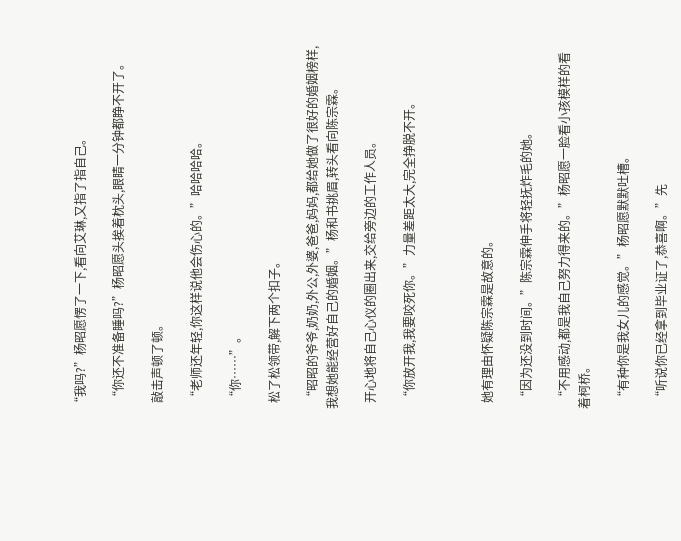“我吗?”杨昭愿愣了一下,看向艾琳,又指了指自己。

  “你还不准备睡吗?”杨昭愿头挨着枕头,眼睛一分钟都睁不开了。

  敲击声顿了顿。

  “老师还年轻,你这样说他会伤心的。”哈哈哈哈。

  “你……”。

  松了松领带,解下两个扣子。

  “昭昭的爷爷,奶奶,外公,外婆,爸爸,妈妈,都给她做了很好的婚姻榜样,我想她能经营好自己的婚姻。”杨和书挑眉,转头看向陈宗霖。

  开心地将自己心仪的圈出来,交给旁边的工作人员。

  “你放开我,我要咬死你。”力量差距太大,完全挣脱不开。



  她有理由怀疑陈宗霖是故意的。

  “因为还没到时间。”陈宗霖伸手将轻抚炸毛的她。

  “不用感动,都是我自己努力得来的。”杨昭愿一脸看小孩模样的看着柯桥。

  “有种你是我女儿的感觉。”杨昭愿默默吐槽。

  “听说你已经拿到毕业证了,恭喜啊。”先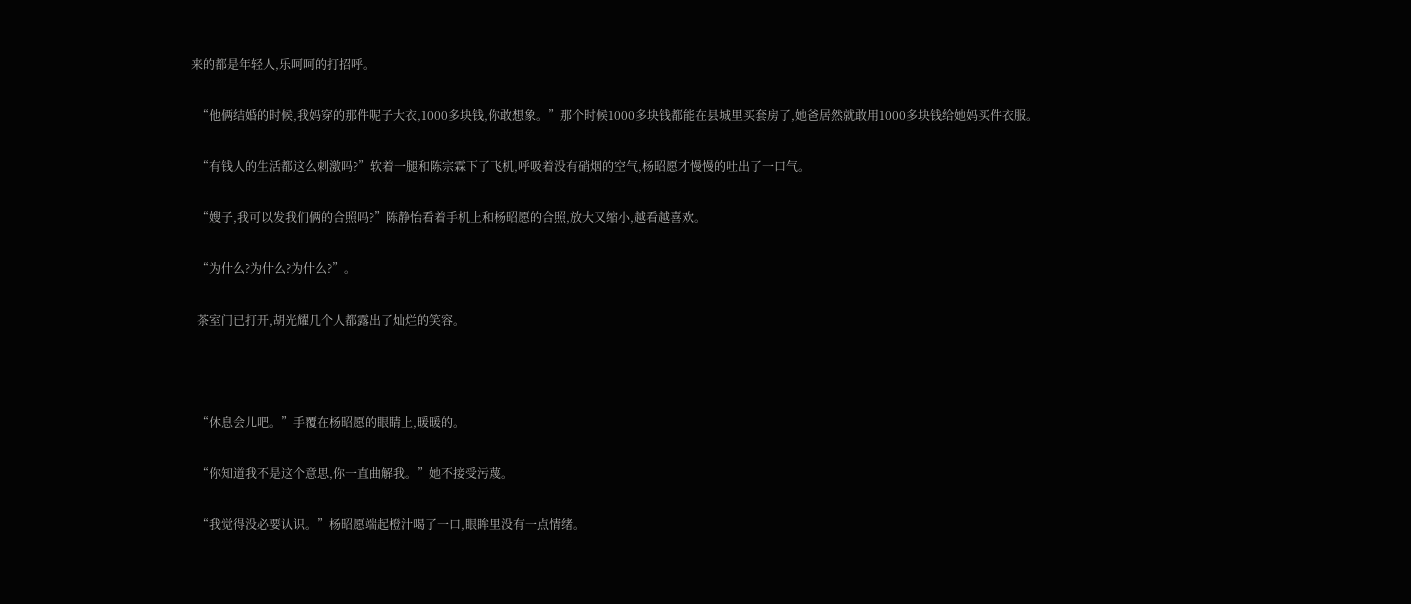来的都是年轻人,乐呵呵的打招呼。

  “他俩结婚的时候,我妈穿的那件呢子大衣,1000多块钱,你敢想象。”那个时候1000多块钱都能在县城里买套房了,她爸居然就敢用1000多块钱给她妈买件衣服。

  “有钱人的生活都这么刺激吗?”软着一腿和陈宗霖下了飞机,呼吸着没有硝烟的空气,杨昭愿才慢慢的吐出了一口气。

  “嫂子,我可以发我们俩的合照吗?”陈静怡看着手机上和杨昭愿的合照,放大又缩小,越看越喜欢。

  “为什么?为什么?为什么?”。

  茶室门已打开,胡光耀几个人都露出了灿烂的笑容。



  “休息会儿吧。”手覆在杨昭愿的眼睛上,暖暖的。

  “你知道我不是这个意思,你一直曲解我。”她不接受污蔑。

  “我觉得没必要认识。”杨昭愿端起橙汁喝了一口,眼眸里没有一点情绪。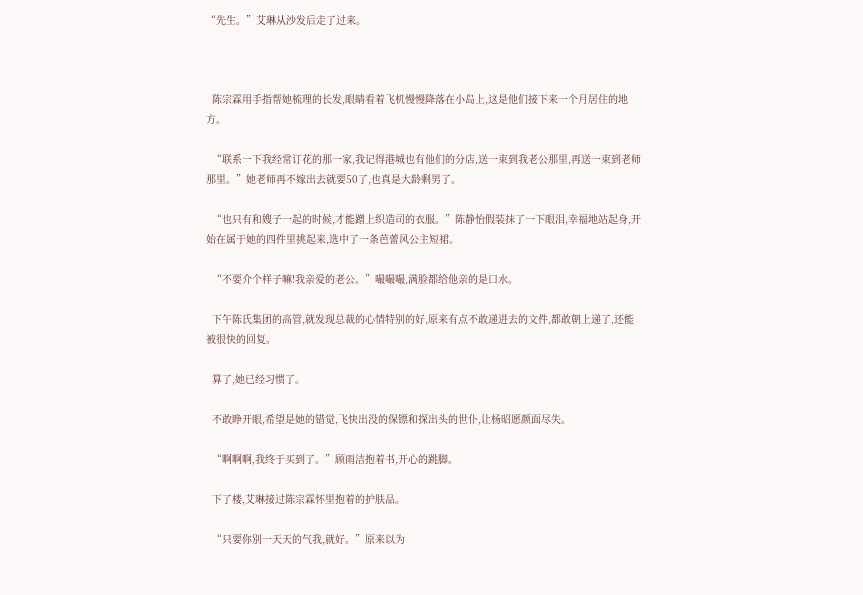“先生。”艾琳从沙发后走了过来。



  陈宗霖用手指帮她梳理的长发,眼睛看着飞机慢慢降落在小岛上,这是他们接下来一个月居住的地方。

  “联系一下我经常订花的那一家,我记得港城也有他们的分店,送一束到我老公那里,再送一束到老师那里。”她老师再不嫁出去就要50了,也真是大龄剩男了。

  “也只有和嫂子一起的时候,才能蹭上织造司的衣服。”陈静怡假装抹了一下眼泪,幸福地站起身,开始在属于她的四件里挑起来,选中了一条芭蕾风公主短裙。

  “不要介个样子嘛!我亲爱的老公。”嘬嘬嘬,满脸都给他亲的是口水。

  下午陈氏集团的高管,就发现总裁的心情特别的好,原来有点不敢递进去的文件,都敢朝上递了,还能被很快的回复。

  算了,她已经习惯了。

  不敢睁开眼,希望是她的错觉,飞快出没的保镖和探出头的世仆,让杨昭愿颜面尽失。

  “啊啊啊,我终于买到了。”顾雨洁抱着书,开心的跳脚。

  下了楼,艾琳接过陈宗霖怀里抱着的护肤品。

  “只要你别一天天的气我,就好。”原来以为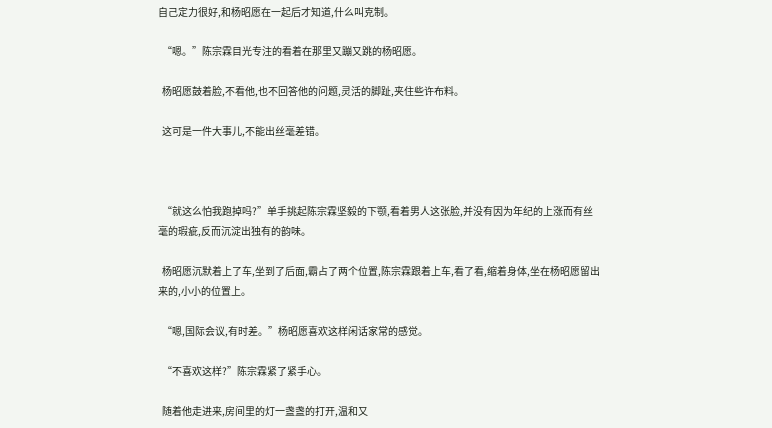自己定力很好,和杨昭愿在一起后才知道,什么叫克制。

  “嗯。”陈宗霖目光专注的看着在那里又蹦又跳的杨昭愿。

  杨昭愿鼓着脸,不看他,也不回答他的问题,灵活的脚趾,夹住些许布料。

  这可是一件大事儿,不能出丝毫差错。



  “就这么怕我跑掉吗?”单手挑起陈宗霖坚毅的下颚,看着男人这张脸,并没有因为年纪的上涨而有丝毫的瑕疵,反而沉淀出独有的韵味。

  杨昭愿沉默着上了车,坐到了后面,霸占了两个位置,陈宗霖跟着上车,看了看,缩着身体,坐在杨昭愿留出来的,小小的位置上。

  “嗯,国际会议,有时差。”杨昭愿喜欢这样闲话家常的感觉。

  “不喜欢这样?”陈宗霖紧了紧手心。

  随着他走进来,房间里的灯一盏盏的打开,温和又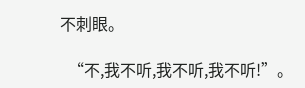不刺眼。

  “不,我不听,我不听,我不听!”。